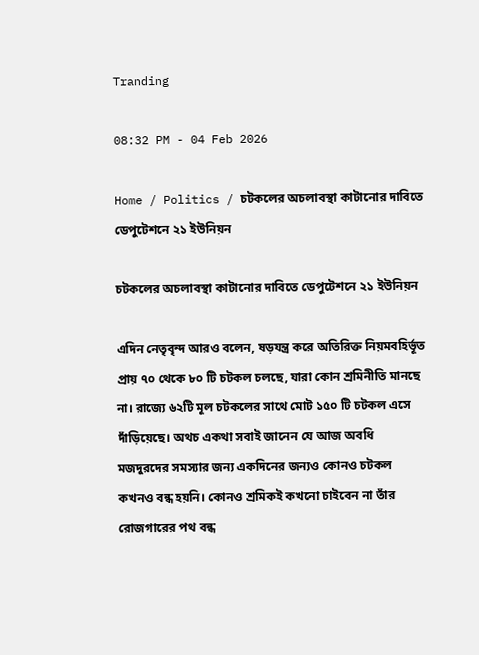Tranding

08:32 PM - 04 Feb 2026

Home / Politics / চটকলের অচলাবস্থা কাটানোর দাবিতে ডেপুটেশনে ২১ ইউনিয়ন

চটকলের অচলাবস্থা কাটানোর দাবিতে ডেপুটেশনে ২১ ইউনিয়ন

এদিন নেতৃবৃন্দ আরও বলেন, ষড়যন্ত্র করে অতিরিক্ত নিয়মবহির্ভূত প্রায় ৭০ থেকে ৮০ টি চটকল চলছে, যারা কোন শ্রমিনীতি মানছে না। রাজ্যে ৬২টি মূল চটকলের সাথে মোট ১৫০ টি চটকল এসে দাঁড়িয়েছে। অথচ একথা সবাই জানেন যে আজ অবধি মজদুরদের সমস্যার জন্য একদিনের জন্যও কোনও চটকল কখনও বন্ধ হয়নি। কোনও শ্রমিকই কখনো চাইবেন না তাঁর রোজগারের পথ বন্ধ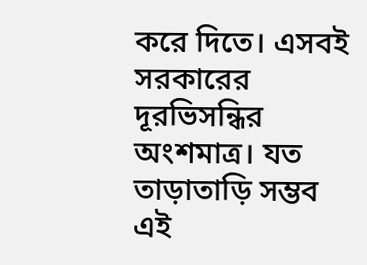করে দিতে। এসবই সরকারের দূরভিসন্ধির অংশমাত্র। যত তাড়াতাড়ি সম্ভব এই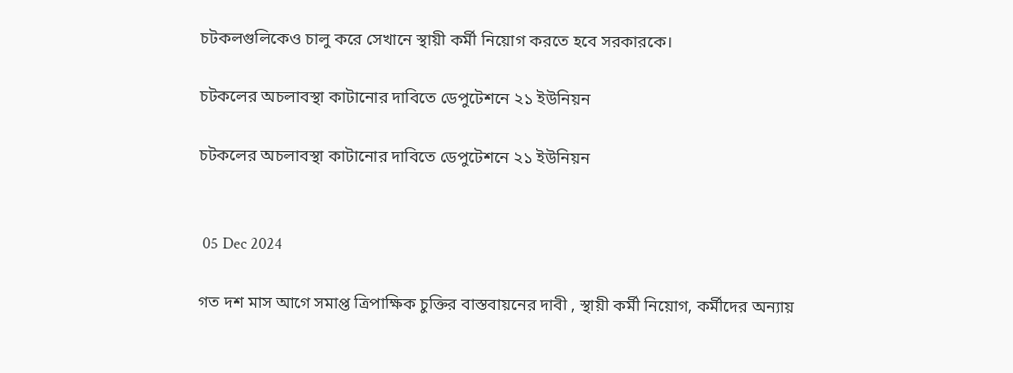চটকলগুলিকেও চালু করে সেখানে স্থায়ী কর্মী নিয়োগ করতে হবে সরকারকে।

চটকলের অচলাবস্থা কাটানোর দাবিতে ডেপুটেশনে ২১ ইউনিয়ন

চটকলের অচলাবস্থা কাটানোর দাবিতে ডেপুটেশনে ২১ ইউনিয়ন


 05 Dec 2024

গত দশ মাস আগে সমাপ্ত ত্রিপাক্ষিক চুক্তির বাস্তবায়নের দাবী , স্থায়ী কর্মী নিয়োগ, কর্মীদের অন্যায়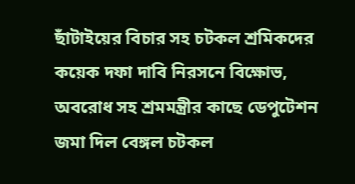ছাঁটাইয়ের বিচার সহ চটকল শ্রমিকদের কয়েক দফা দাবি নিরসনে বিক্ষোভ, অবরোধ সহ শ্রমমন্ত্রীর কাছে ডেপুটেশন জমা দিল বেঙ্গল চটকল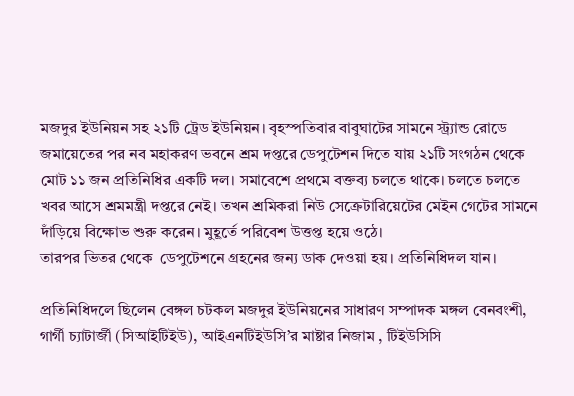মজদুর ইউনিয়ন সহ ২১টি ট্রেড ইউনিয়ন। বৃহস্পতিবার বাবুঘাটের সামনে স্ট্র্যান্ড রোডে জমায়েতের পর নব মহাকরণ ভবনে শ্রম দপ্তরে ডেপুটেশন দিতে যায় ২১টি সংগঠন থেকে মোট ১১ জন প্রতিনিধির একটি দল। সমাবেশে প্রথমে বক্তব্য চলতে থাকে। চলতে চলতে খবর আসে শ্রমমন্ত্রী দপ্তরে নেই। তখন শ্রমিকরা নিউ সেক্রেটারিয়েটের মেইন গেটের সামনে দাঁড়িয়ে বিক্ষোভ শুরু করেন। মুহূর্তে পরিবেশ উত্তপ্ত হয়ে ওঠে।
তারপর ভিতর থেকে  ডেপুটেশনে গ্রহনের জন‍্য ডাক দেওয়া হয়। প্রতিনিধিদল যান।

প্রতিনিধিদলে ছিলেন বেঙ্গল চটকল মজদুর ইউনিয়নের সাধারণ সম্পাদক মঙ্গল বেনবংশী, গার্গী চ‍্যাটার্জী (সিআইটিইউ), আইএনটিইউসি’র মাষ্টার নিজাম , টিইউসিসি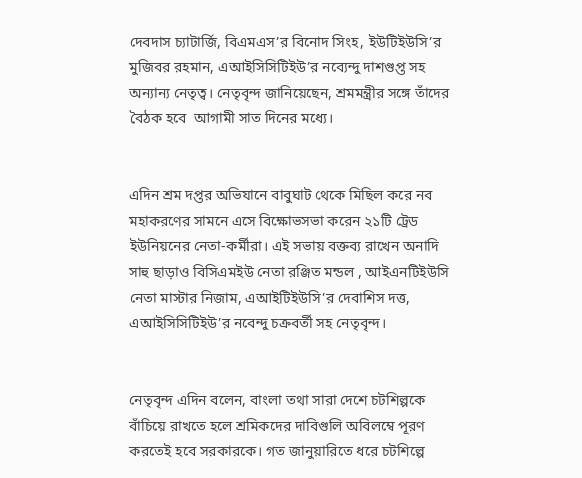দেবদাস চ্যাটার্জি, বিএমএস’র বিনোদ সিংহ, ইউটিইউসি’র মুজিবর রহমান, এআইসিসিটিইউ’র নব্যেন্দু দাশগুপ্ত সহ অন‍্যান‍্য নেতৃত্ব। নেতৃবৃন্দ জানিয়েছেন, শ্রমমন্ত্রীর সঙ্গে তাঁদের বৈঠক হবে  আগামী সাত দিনের মধ্যে।


এদিন শ্রম দপ্তর অভিযানে বাবুঘাট থেকে মিছিল করে নব মহাকরণের সামনে এসে বিক্ষোভসভা করেন ২১টি ট্রেড ইউনিয়নের নেতা-কর্মীরা। এই সভায় বক্তব্য রাখেন অনাদি সাহু ছাড়াও বিসিএমইউ নেতা রঞ্জিত মন্ডল , আইএনটিইউসি নেতা মাস্টার নিজাম, এআইটিইউসি’র দেবাশিস দত্ত, এআইসিসিটিইউ’র নবেন্দু চক্রবর্তী সহ নেতৃবৃন্দ।


নেতৃবৃন্দ এদিন বলেন, বাংলা তথা সারা দেশে চটশিল্পকে বাঁচিয়ে রাখতে হলে শ্রমিকদের দাবিগুলি অবিলম্বে পূরণ করতেই হবে সরকারকে। গত জানুয়ারিতে ধরে চটশিল্পে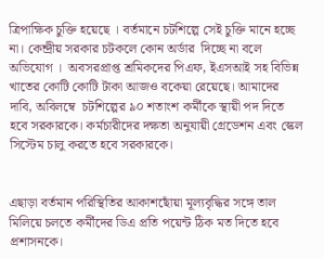ত্রিপাক্ষিক চুক্তি হয়েছে । বর্তমানে চটশিল্পে সেই চুক্তি মানে হচ্ছে না। কেন্দ্রীয় সরকার চটকলে কোন অর্ডার  দিচ্ছে না বলে অভিযোগ ।  অবসরপ্রাপ্ত শ্রমিকদের পিএফ, ইএসআই সহ বিভিন্ন খাতের কোটি কোটি টাকা আজও বকেয়া রেয়েছে। আমাদের দাবি, অবিলম্বে  চটশিল্পের ৯০ শতাংশ কর্মীকে স্থায়ী পদ দিতে হবে সরকারকে। কর্মচারীদের দক্ষতা অনুযায়ী গ্রেডেশন এবং স্কেল সিস্টেম চালু করতে হবে সরকারকে।


এছাড়া বর্তমান পরিস্থিতির আকাশছোঁয়া মূল্যবৃদ্ধির সঙ্গে তাল মিলিয়ে চলতে কর্মীদের ডিএ প্রতি পয়েন্ট ঠিক মত দিতে হবে প্রশাসনকে।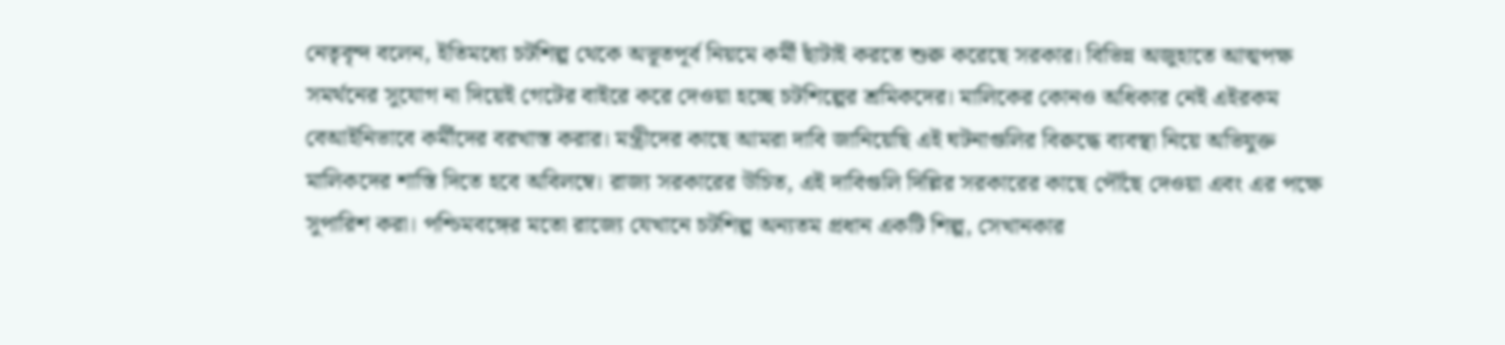নেতৃবৃন্দ বলেন, ইতিমধ্যে চটশিল্প থেকে অভূতপূর্ব নিয়মে কর্মী ছাঁটাই করতে শুরু করেছে সরকার। বিভিন্ন অজুহাতে আত্মপক্ষ সমর্থনের সুযোগ না দিয়েই গেটের বাইরে করে দেওয়া হচ্ছে চটশিল্পের শ্রমিকদের। মালিকের কোনও অধিকার নেই এইরকম বেআইনিভাবে কর্মীদের বরখাস্ত করার। মন্ত্রীদের কাছে আমরা দাবি জানিয়েছি এই ঘটনাগুলির বিরুদ্ধে ব্যবস্থা নিয়ে অভিযুক্ত মালিকদের শাস্তি দিতে হবে অবিলম্বে। রাজ্য সরকারের উচিত, এই দাবিগুলি দিল্লির সরকারের কাছে পৌঁছে দেওয়া এবং এর পক্ষে সুপারিশ করা। পশ্চিমবঙ্গের মতো রাজ্যে যেখানে চটশিল্প অন্যতম প্রধান একটি শিল্প, সেখানকার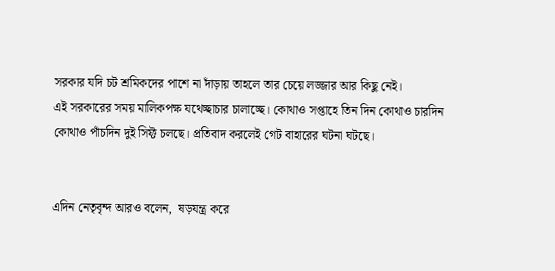সরকার যদি চট শ্রমিকদের পাশে না দাঁড়ায় তাহলে তার চেয়ে লজ্জার আর কিছু নেই।
এই সরকারের সময় মালিকপক্ষ যথেচ্ছাচার চালাচ্ছে। কোথাও সপ্তাহে তিন দিন কোথাও চারদিন কোথাও পাঁচদিন দুই সিফ্ট চলছে। প্রতিবাদ করলেই গেট বাহারের ঘটনা ঘটছে।


এদিন নেতৃবৃন্দ আরও বলেন,  ষড়যন্ত্র করে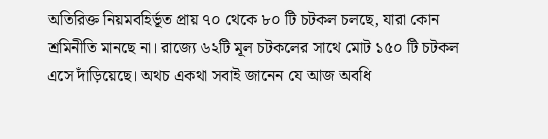অতিরিক্ত নিয়মবহির্ভূত প্রায় ৭০ থেকে ৮০ টি চটকল চলছে, যারা কোন শ্রমিনীতি মানছে না। রাজ্যে ৬২টি মূল চটকলের সাথে মোট ১৫০ টি চটকল এসে দাঁড়িয়েছে। অথচ একথা সবাই জানেন যে আজ অবধি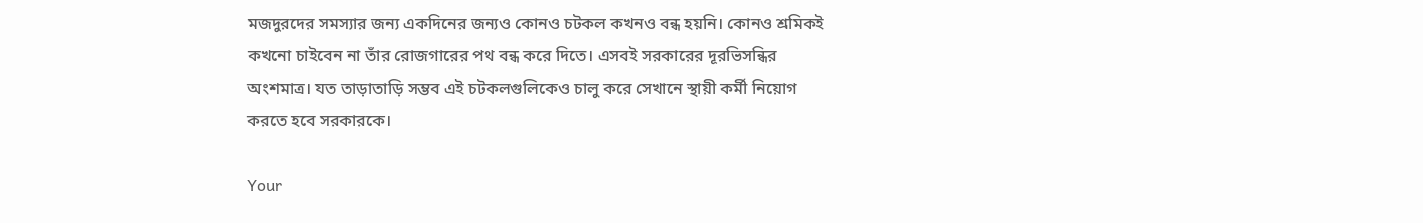মজদুরদের সমস্যার জন্য একদিনের জন্যও কোনও চটকল কখনও বন্ধ হয়নি। কোনও শ্রমিকই কখনো চাইবেন না তাঁর রোজগারের পথ বন্ধ করে দিতে। এসবই সরকারের দূরভিসন্ধির অংশমাত্র। যত তাড়াতাড়ি সম্ভব এই চটকলগুলিকেও চালু করে সেখানে স্থায়ী কর্মী নিয়োগ করতে হবে সরকারকে।

Your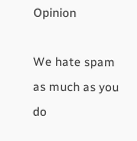Opinion

We hate spam as much as you do